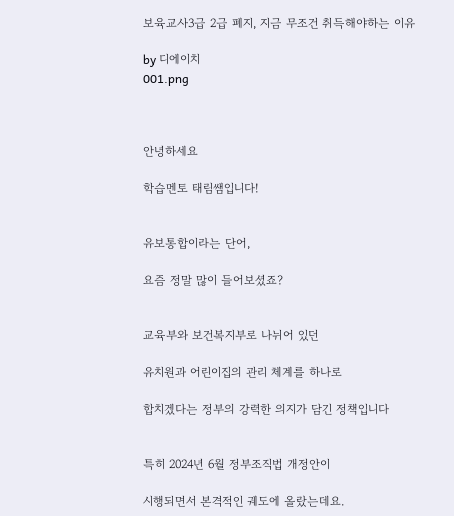보육교사3급 2급 폐지, 지금 무조건 취득해야하는 이유

by 디에이치
001.png



안녕하세요

학습멘토 태림쌤입니다!


유보통합이라는 단어,

요즘 정말 많이 들어보셨죠?


교육부와 보건복지부로 나뉘어 있던

유치원과 어린이집의 관리 체계를 하나로

합치겠다는 정부의 강력한 의지가 담긴 정책입니다


특히 2024년 6월 정부조직법 개정안이

시행되면서 본격적인 궤도에 올랐는데요.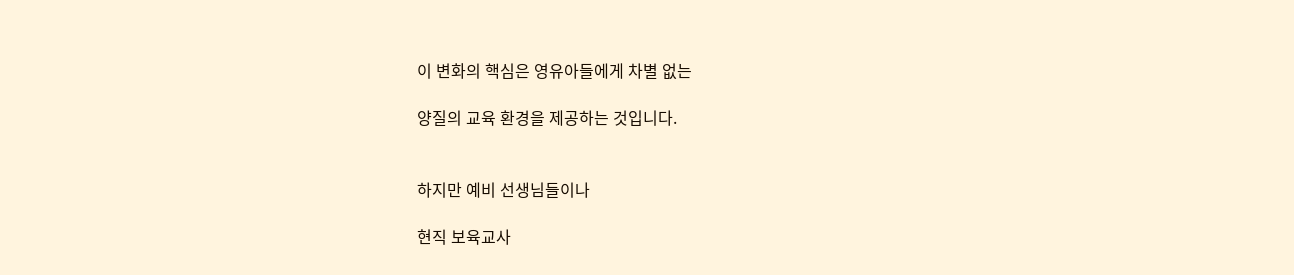이 변화의 핵심은 영유아들에게 차별 없는

양질의 교육 환경을 제공하는 것입니다.


하지만 예비 선생님들이나

현직 보육교사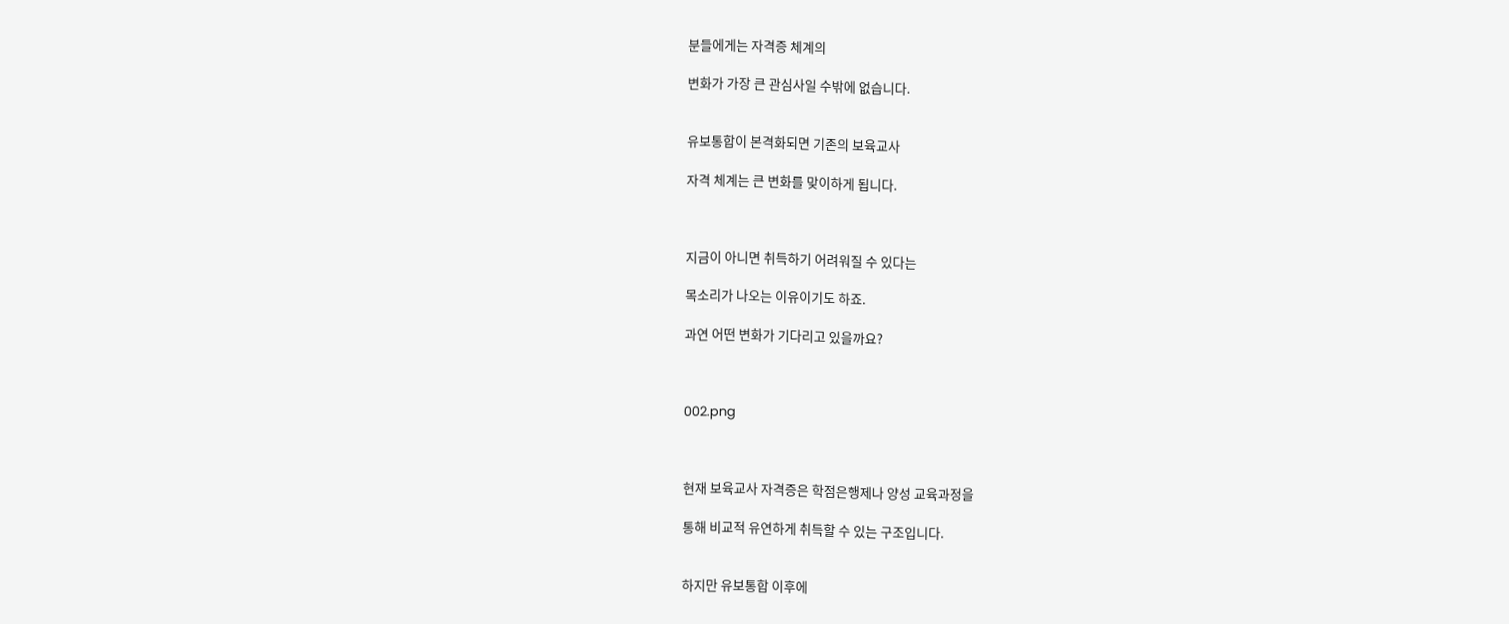분들에게는 자격증 체계의

변화가 가장 큰 관심사일 수밖에 없습니다.


유보통합이 본격화되면 기존의 보육교사

자격 체계는 큰 변화를 맞이하게 됩니다.



지금이 아니면 취득하기 어려워질 수 있다는

목소리가 나오는 이유이기도 하죠.

과연 어떤 변화가 기다리고 있을까요?



002.png



현재 보육교사 자격증은 학점은행제나 양성 교육과정을

통해 비교적 유연하게 취득할 수 있는 구조입니다.


하지만 유보통합 이후에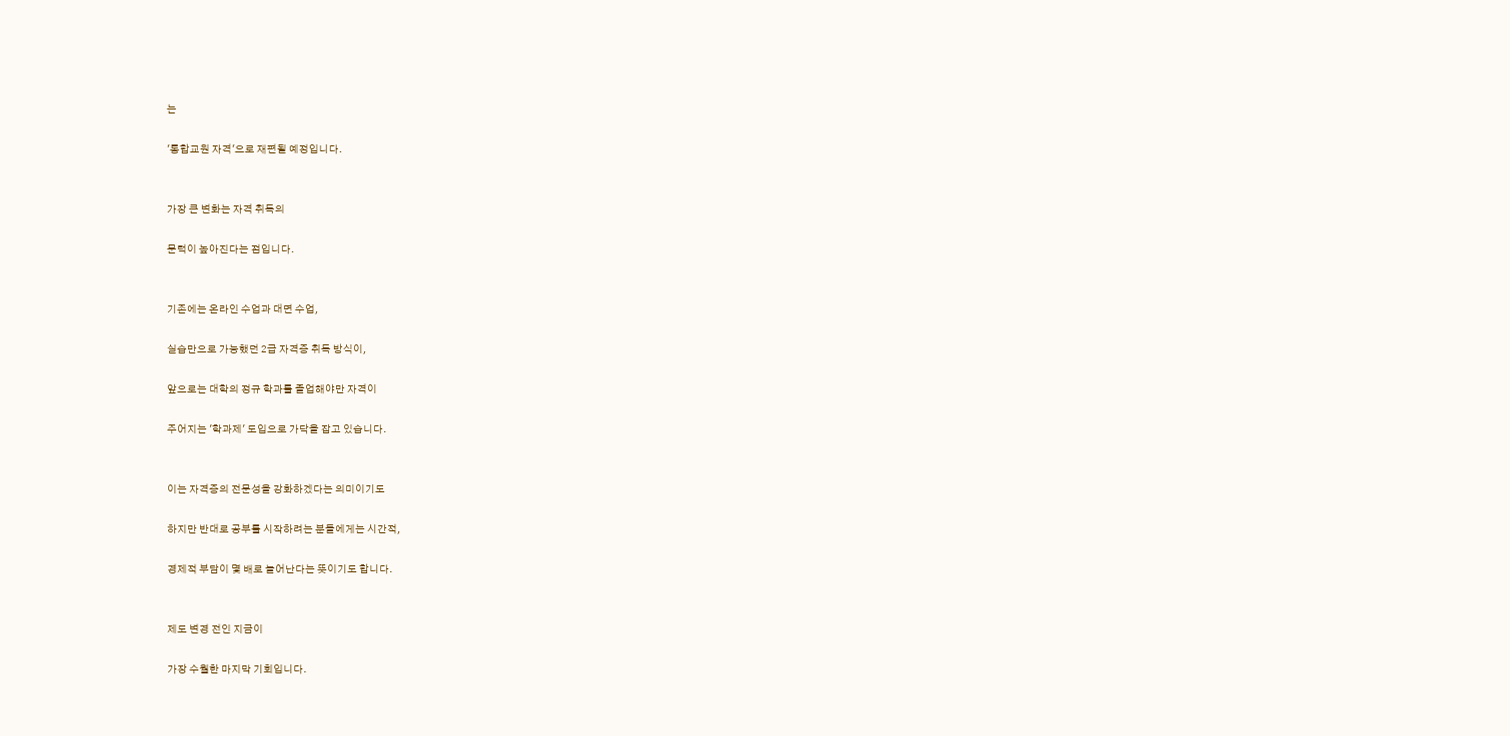는

'통합교원 자격'으로 재편될 예정입니다.


가장 큰 변화는 자격 취득의

문턱이 높아진다는 점입니다.


기존에는 온라인 수업과 대면 수업,

실습만으로 가능했던 2급 자격증 취득 방식이,

앞으로는 대학의 정규 학과를 졸업해야만 자격이

주어지는 '학과제' 도입으로 가닥을 잡고 있습니다.


이는 자격증의 전문성을 강화하겠다는 의미이기도

하지만 반대로 공부를 시작하려는 분들에게는 시간적,

경제적 부담이 몇 배로 늘어난다는 뜻이기도 합니다.


제도 변경 전인 지금이

가장 수월한 마지막 기회입니다.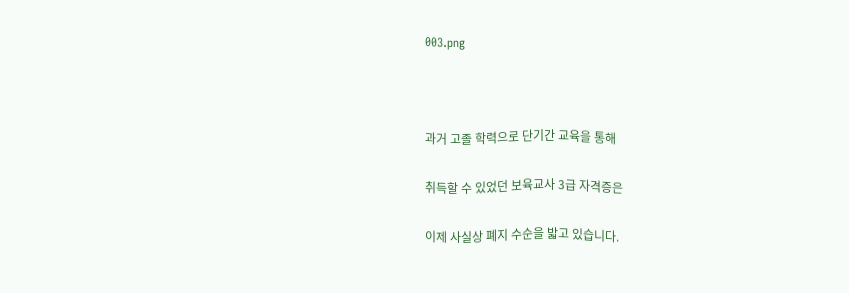003.png



과거 고졸 학력으로 단기간 교육을 통해

취득할 수 있었던 보육교사 3급 자격증은

이제 사실상 폐지 수순을 밟고 있습니다.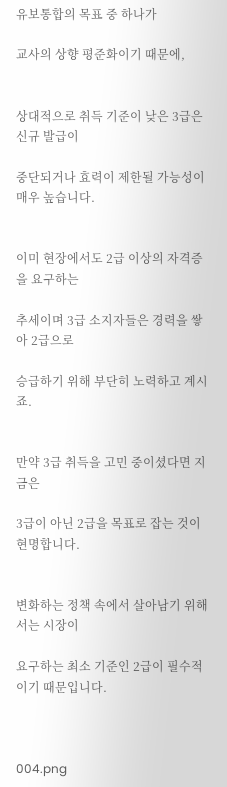유보통합의 목표 중 하나가

교사의 상향 평준화이기 때문에,


상대적으로 취득 기준이 낮은 3급은 신규 발급이

중단되거나 효력이 제한될 가능성이 매우 높습니다.


이미 현장에서도 2급 이상의 자격증을 요구하는

추세이며 3급 소지자들은 경력을 쌓아 2급으로

승급하기 위해 부단히 노력하고 계시죠.


만약 3급 취득을 고민 중이셨다면 지금은

3급이 아닌 2급을 목표로 잡는 것이 현명합니다.


변화하는 정책 속에서 살아남기 위해서는 시장이

요구하는 최소 기준인 2급이 필수적이기 때문입니다.



004.png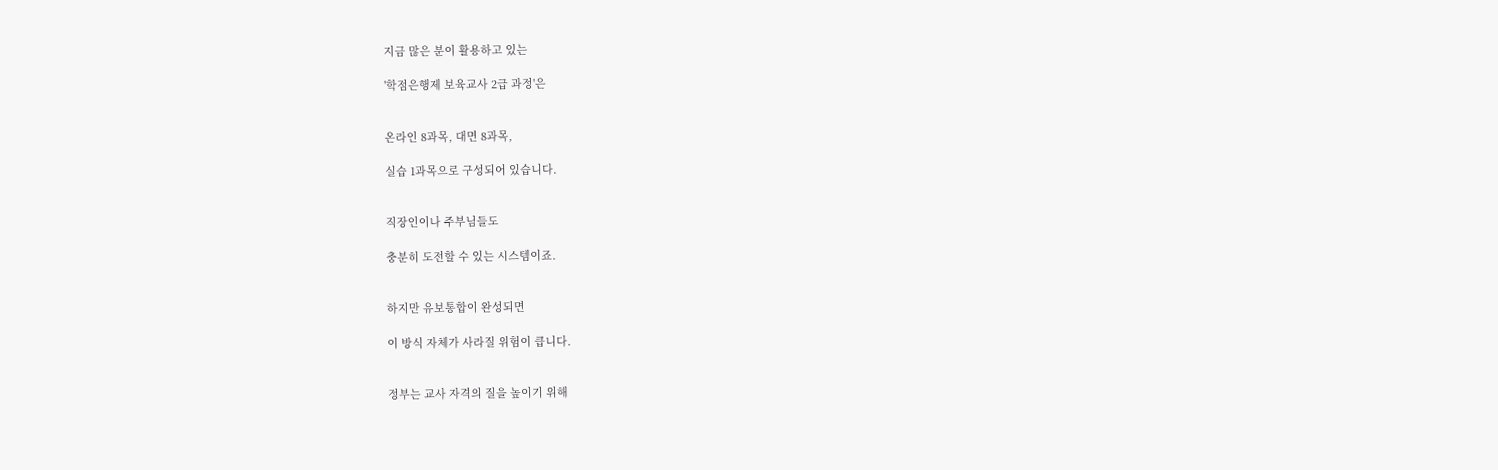지금 많은 분이 활용하고 있는

'학점은행제 보육교사 2급 과정'은


온라인 8과목, 대면 8과목,

실습 1과목으로 구성되어 있습니다.


직장인이나 주부님들도

충분히 도전할 수 있는 시스템이죠.


하지만 유보통합이 완성되면

이 방식 자체가 사라질 위험이 큽니다.


정부는 교사 자격의 질을 높이기 위해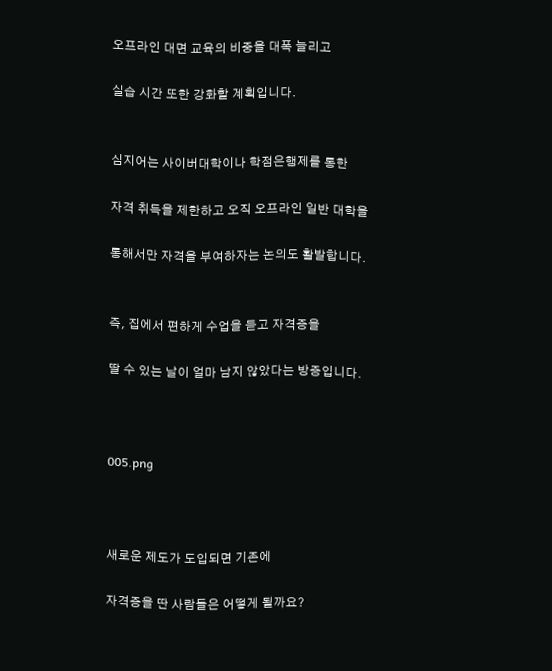오프라인 대면 교육의 비중을 대폭 늘리고

실습 시간 또한 강화할 계획입니다.


심지어는 사이버대학이나 학점은행제를 통한

자격 취득을 제한하고 오직 오프라인 일반 대학을

통해서만 자격을 부여하자는 논의도 활발합니다.


즉, 집에서 편하게 수업을 듣고 자격증을

딸 수 있는 날이 얼마 남지 않았다는 방증입니다.



005.png



새로운 제도가 도입되면 기존에

자격증을 딴 사람들은 어떻게 될까요?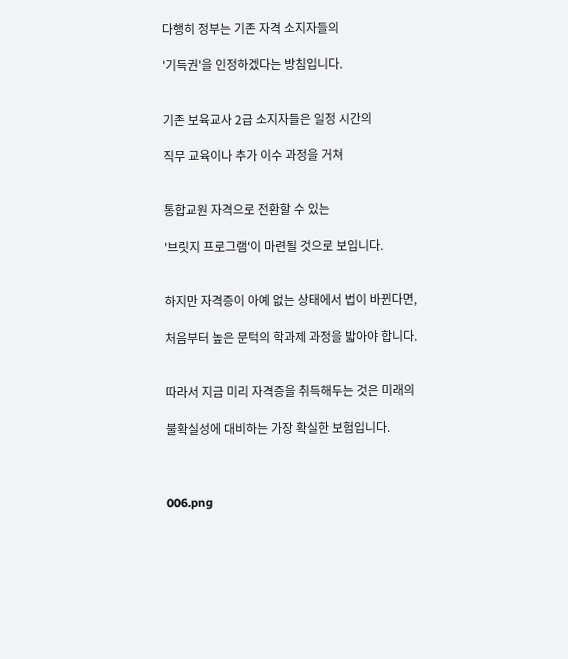다행히 정부는 기존 자격 소지자들의

'기득권'을 인정하겠다는 방침입니다.


기존 보육교사 2급 소지자들은 일정 시간의

직무 교육이나 추가 이수 과정을 거쳐


통합교원 자격으로 전환할 수 있는

'브릿지 프로그램'이 마련될 것으로 보입니다.


하지만 자격증이 아예 없는 상태에서 법이 바뀐다면,

처음부터 높은 문턱의 학과제 과정을 밟아야 합니다.


따라서 지금 미리 자격증을 취득해두는 것은 미래의

불확실성에 대비하는 가장 확실한 보험입니다.



006.png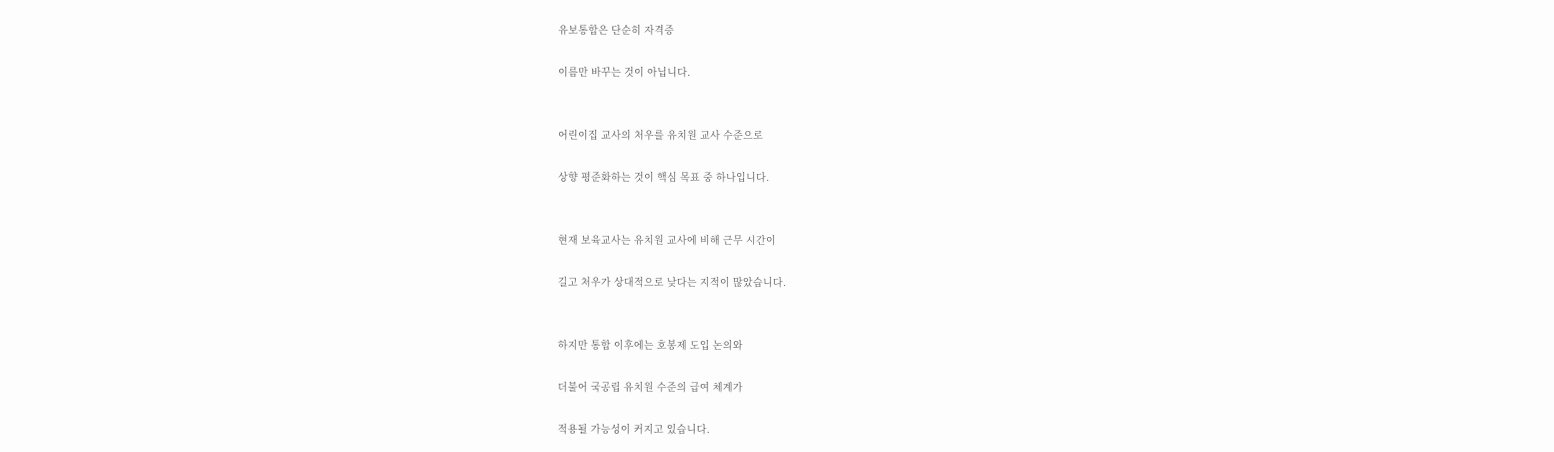유보통합은 단순히 자격증

이름만 바꾸는 것이 아닙니다.


어린이집 교사의 처우를 유치원 교사 수준으로

상향 평준화하는 것이 핵심 목표 중 하나입니다.


현재 보육교사는 유치원 교사에 비해 근무 시간이

길고 처우가 상대적으로 낮다는 지적이 많았습니다.


하지만 통합 이후에는 호봉제 도입 논의와

더불어 국공립 유치원 수준의 급여 체계가

적용될 가능성이 커지고 있습니다.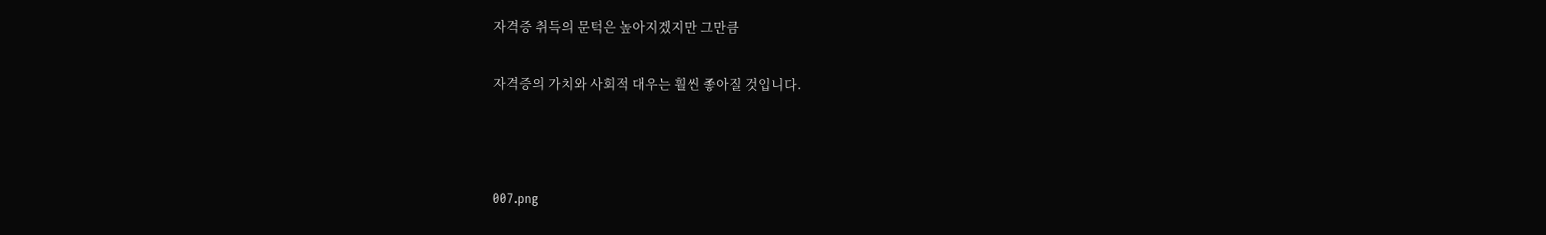자격증 취득의 문턱은 높아지겠지만 그만큼

자격증의 가치와 사회적 대우는 훨씬 좋아질 것입니다.



007.png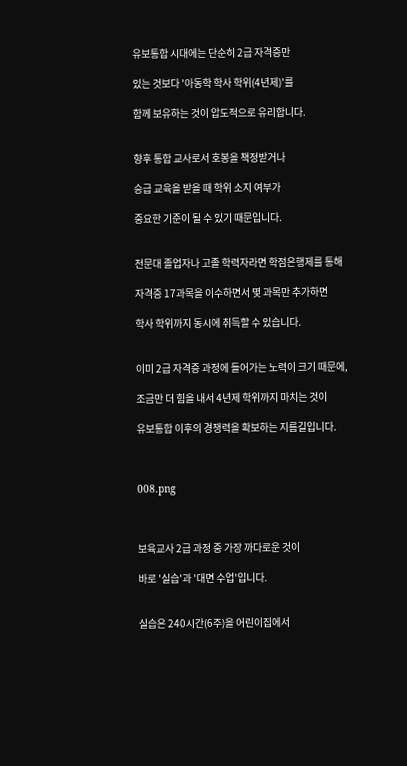유보통합 시대에는 단순히 2급 자격증만

있는 것보다 '아동학 학사 학위(4년제)'를

함께 보유하는 것이 압도적으로 유리합니다.


향후 통합 교사로서 호봉을 책정받거나

승급 교육을 받을 때 학위 소지 여부가

중요한 기준이 될 수 있기 때문입니다.


전문대 졸업자나 고졸 학력자라면 학점은행제를 통해

자격증 17과목을 이수하면서 몇 과목만 추가하면

학사 학위까지 동시에 취득할 수 있습니다.


이미 2급 자격증 과정에 들어가는 노력이 크기 때문에,

조금만 더 힘을 내서 4년제 학위까지 마치는 것이

유보통합 이후의 경쟁력을 확보하는 지름길입니다.



008.png



보육교사 2급 과정 중 가장 까다로운 것이

바로 '실습'과 '대면 수업'입니다.


실습은 240시간(6주)을 어린이집에서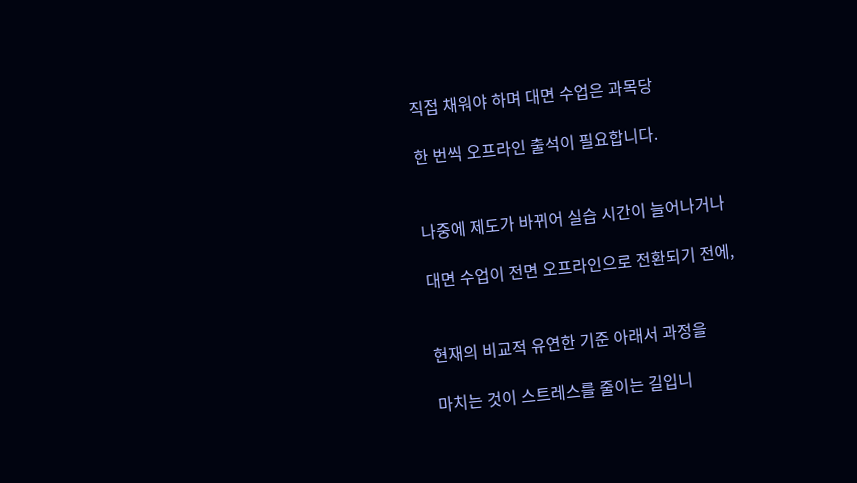직접 채워야 하며 대면 수업은 과목당

한 번씩 오프라인 출석이 필요합니다.


나중에 제도가 바뀌어 실습 시간이 늘어나거나

대면 수업이 전면 오프라인으로 전환되기 전에,


현재의 비교적 유연한 기준 아래서 과정을

마치는 것이 스트레스를 줄이는 길입니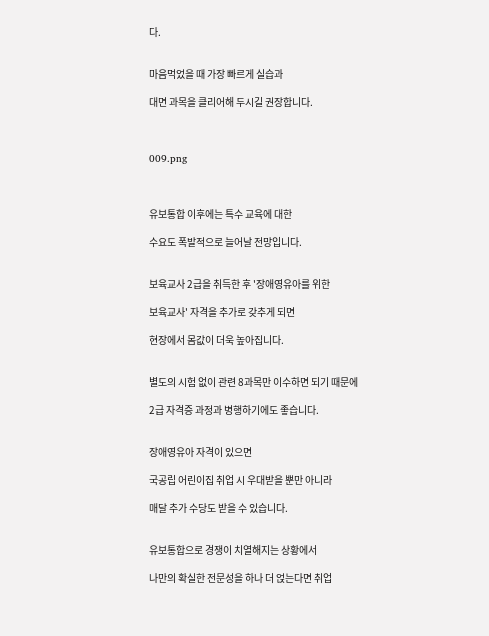다.


마음먹었을 때 가장 빠르게 실습과

대면 과목을 클리어해 두시길 권장합니다.



009.png



유보통합 이후에는 특수 교육에 대한

수요도 폭발적으로 늘어날 전망입니다.


보육교사 2급을 취득한 후 '장애영유아를 위한

보육교사' 자격을 추가로 갖추게 되면

현장에서 몸값이 더욱 높아집니다.


별도의 시험 없이 관련 8과목만 이수하면 되기 때문에

2급 자격증 과정과 병행하기에도 좋습니다.


장애영유아 자격이 있으면

국공립 어린이집 취업 시 우대받을 뿐만 아니라

매달 추가 수당도 받을 수 있습니다.


유보통합으로 경쟁이 치열해지는 상황에서

나만의 확실한 전문성을 하나 더 얹는다면 취업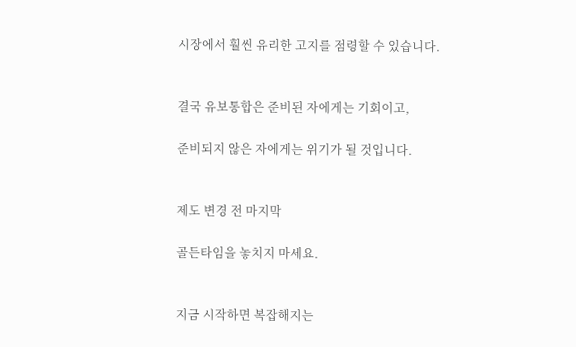시장에서 훨씬 유리한 고지를 점령할 수 있습니다.


결국 유보통합은 준비된 자에게는 기회이고,

준비되지 않은 자에게는 위기가 될 것입니다.


제도 변경 전 마지막

골든타임을 놓치지 마세요.


지금 시작하면 복잡해지는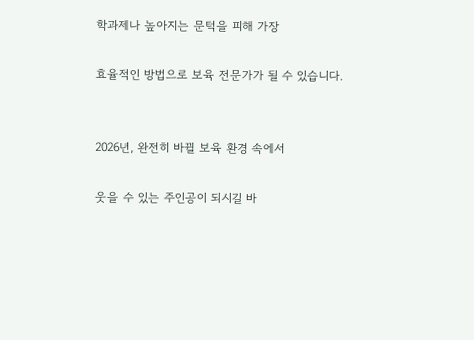학과제나 높아지는 문턱을 피해 가장

효율적인 방법으로 보육 전문가가 될 수 있습니다.


2026년, 완전히 바뀔 보육 환경 속에서

웃을 수 있는 주인공이 되시길 바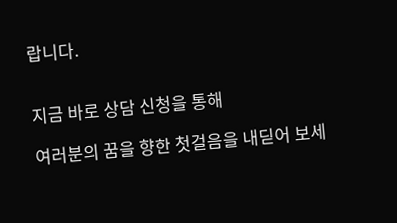랍니다.


지금 바로 상담 신청을 통해

여러분의 꿈을 향한 첫걸음을 내딛어 보세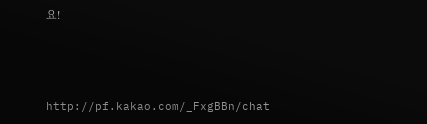요!



http://pf.kakao.com/_FxgBBn/chat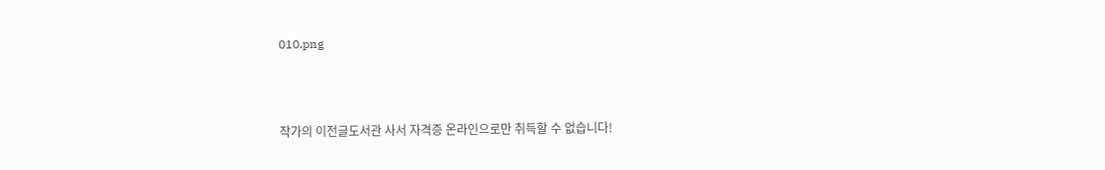010.png



작가의 이전글도서관 사서 자격증 온라인으로만 취득할 수 없습니다!